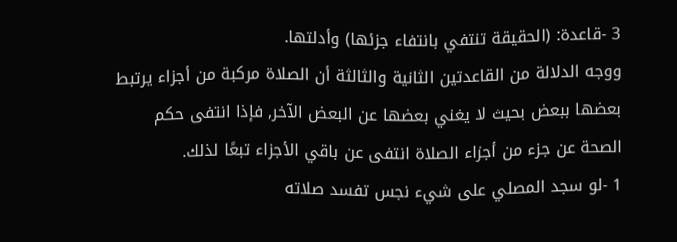3 -قاعدة: (الحقيقة تنتفي بانتفاء جزئها) وأدلتها.
ووجه الدلالة من القاعدتين الثانية والثالثة أن الصلاة مركبة من أجزاء يرتبط بعضها ببعض بحيث لا يغني بعضها عن البعض الآخر, فإذا انتفى حكم الصحة عن جزء من أجزاء الصلاة انتفى عن باقي الأجزاء تبعًا لذلك.
1 -لو سجد المصلي على شيء نجس تفسد صلاته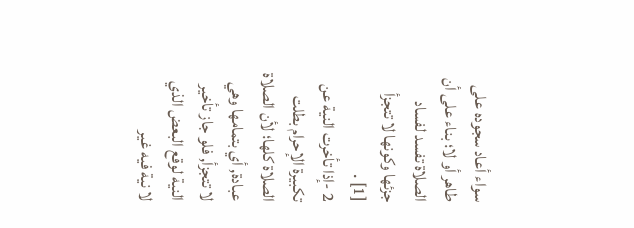سواء أعاد سجوده على طاهر أو لا؛ بناء على أن الصلاة تفسد لفساد جزئها وكونها لا تتجزأ [1] .
2 -إذا تأخرت النية عن تكبيرة الإحرام بطلت الصلاة كلها؛ لأن الصلاة عبادة, أي بتمامها وهي لا تتجزأ, فلو جاز تأخير النية لوقع البعض الذي لا نية فيه غير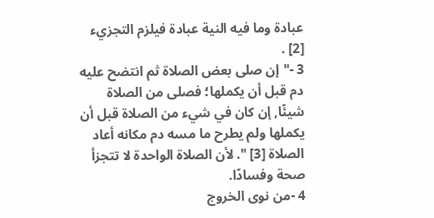عبادة وما فيه النية عبادة فيلزم التجزيء [2] .
3 -"إن صلى بعض الصلاة ثم انتضح عليه دم قبل أن يكملها؛ فصلى من الصلاة شيئًا, إن كان في شيء من الصلاة قبل أن يكملها ولم يطرح ما مسه دم مكانه أعاد الصلاة [3] ". لأن الصلاة الواحدة لا تتجزأ صحة وفسادًا.
4 -من نوى الخروج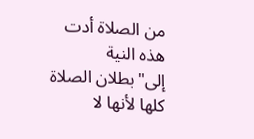من الصلاة أدت هذه النية إلى"بطلان الصلاة كلها لأنها لا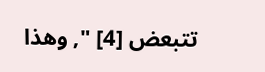تتبعض [4] ", وهذا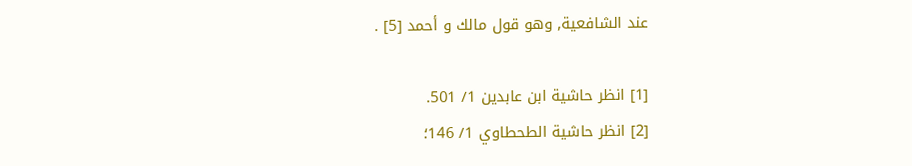عند الشافعية, وهو قول مالك و أحمد [5] .

[1] انظر حاشية ابن عابدين 1/ 501.
[2] انظر حاشية الطحطاوي 1/ 146؛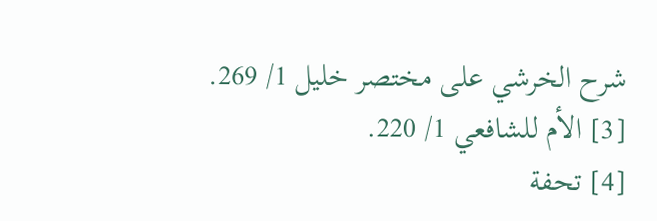شرح الخرشي على مختصر خليل 1/ 269.
[3] الأم للشافعي 1/ 220.
[4] تحفة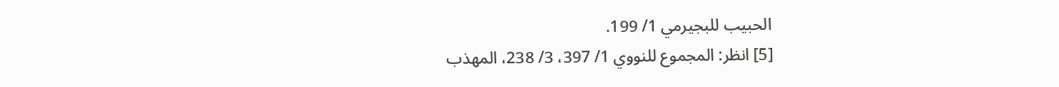الحبيب للبجيرمي 1/ 199.
[5] انظر: المجموع للنووي 1/ 397، 3/ 238، المهذب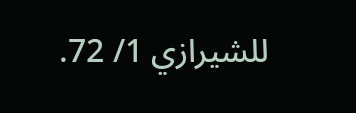للشيرازي 1/ 72.